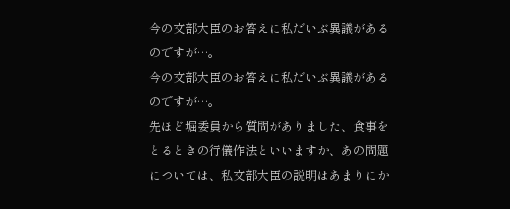今の文部大臣のお答えに私だいぶ異議があるのですが…。
今の文部大臣のお答えに私だいぶ異議があるのですが…。
先ほど堀委員から質問がありました、食事をとるときの行儀作法といいますか、あの問題については、私文部大臣の説明はあまりにか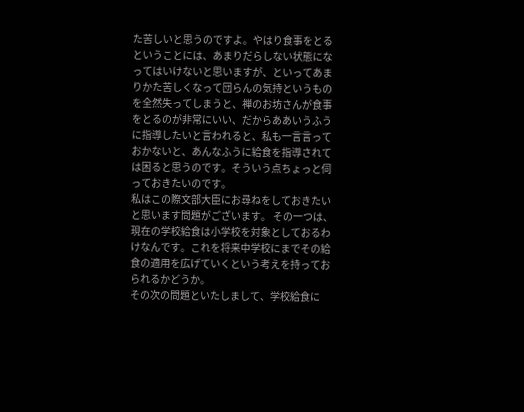た苦しいと思うのですよ。やはり食事をとるということには、あまりだらしない状態になってはいけないと思いますが、といってあまりかた苦しくなって団らんの気持というものを全然失ってしまうと、禅のお坊さんが食事をとるのが非常にいい、だからああいうふうに指導したいと言われると、私も一言言っておかないと、あんなふうに給食を指導されては困ると思うのです。そういう点ちょっと伺っておきたいのです。
私はこの際文部大臣にお尋ねをしておきたいと思います問題がございます。 その一つは、現在の学校給食は小学校を対象としておるわけなんです。これを将来中学校にまでその給食の適用を広げていくという考えを持っておられるかどうか。
その次の問題といたしまして、学校給食に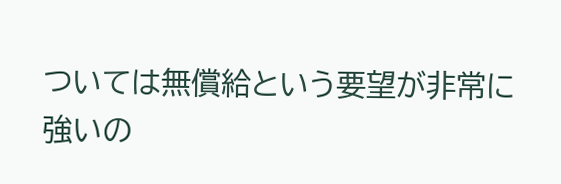ついては無償給という要望が非常に強いの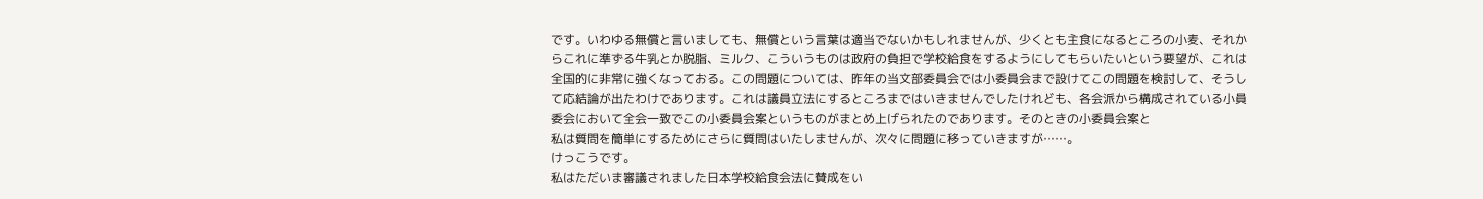です。いわゆる無償と言いましても、無償という言葉は適当でないかもしれませんが、少くとも主食になるところの小麦、それからこれに準ずる牛乳とか脱脂、ミルク、こういうものは政府の負担で学校給食をするようにしてもらいたいという要望が、これは全国的に非常に強くなっておる。この問題については、昨年の当文部委員会では小委員会まで設けてこの問題を検討して、そうして応結論が出たわけであります。これは議員立法にするところまではいきませんでしたけれども、各会派から構成されている小員委会において全会一致でこの小委員会案というものがまとめ上げられたのであります。そのときの小委員会案と
私は質問を簡単にするためにさらに質問はいたしませんが、次々に問題に移っていきますが……。
けっこうです。
私はただいま審議されました日本学校給食会法に賛成をい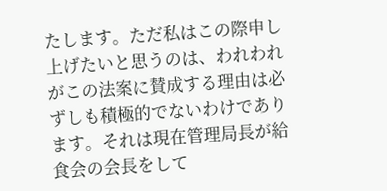たします。ただ私はこの際申し上げたいと思うのは、われわれがこの法案に賛成する理由は必ずしも積極的でないわけであります。それは現在管理局長が給食会の会長をして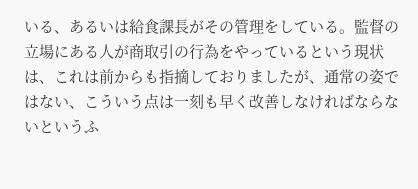いる、あるいは給食課長がその管理をしている。監督の立場にある人が商取引の行為をやっているという現状は、これは前からも指摘しておりましたが、通常の姿ではない、こういう点は一刻も早く改善しなければならないというふ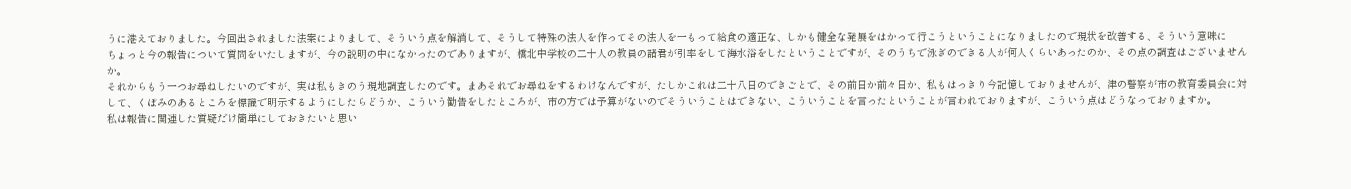うに港えておりました。今回出されました法案によりまして、そういう点を解消して、そうして特殊の法人を作ってその法人を一もって給食の適正な、しかも健全な発展をはかって行こうということになりましたので現状を改善する、そういう意味に
ちょっと今の報告について質問をいたしますが、今の説明の中になかったのでありますが、橋北中学校の二十人の教員の諸君が引率をして海水浴をしたということですが、そのうちで泳ぎのできる人が何人くらいあったのか、その点の調査はございませんか。
それからもう一つお尋ねしたいのですが、実は私もきのう現地調査したのです。まあそれでお尋ねをするわけなんですが、たしかこれは二十八日のできごとで、その前日か前々日か、私もはっきり今記憶しておりませんが、津の警察が市の教育委員会に対して、くぼみのあるところを標識で明示するようにしたらどうか、こういう勧告をしたところが、市の方では予算がないのでそういうことはできない、こういうことを言ったということが言われておりますが、こういう点はどうなっておりますか。
私は報告に関連した質疑だけ簡単にしておきたいと思い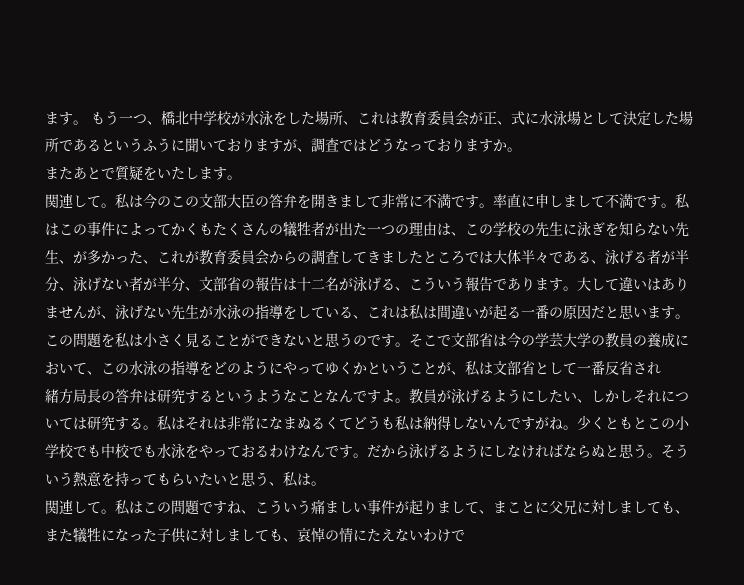ます。 もう一つ、橋北中学校が水泳をした場所、これは教育委員会が正、式に水泳場として決定した場所であるというふうに聞いておりますが、調査ではどうなっておりますか。
またあとで質疑をいたします。
関連して。私は今のこの文部大臣の答弁を開きまして非常に不満です。率直に申しまして不満です。私はこの事件によってかくもたくさんの犠牲者が出た一つの理由は、この学校の先生に泳ぎを知らない先生、が多かった、これが教育委員会からの調査してきましたところでは大体半々である、泳げる者が半分、泳げない者が半分、文部省の報告は十二名が泳げる、こういう報告であります。大して違いはありませんが、泳げない先生が水泳の指導をしている、これは私は間違いが起る一番の原因だと思います。この問題を私は小さく見ることができないと思うのです。そこで文部省は今の学芸大学の教員の養成において、この水泳の指導をどのようにやってゆくかということが、私は文部省として一番反省され
緒方局長の答弁は研究するというようなことなんですよ。教員が泳げるようにしたい、しかしそれについては研究する。私はそれは非常になまぬるくてどうも私は納得しないんですがね。少くともとこの小学校でも中校でも水泳をやっておるわけなんです。だから泳げるようにしなければならぬと思う。そういう熱意を持ってもらいたいと思う、私は。
関連して。私はこの問題ですね、こういう痛ましい事件が起りまして、まことに父兄に対しましても、また犠牲になった子供に対しましても、哀悼の情にたえないわけで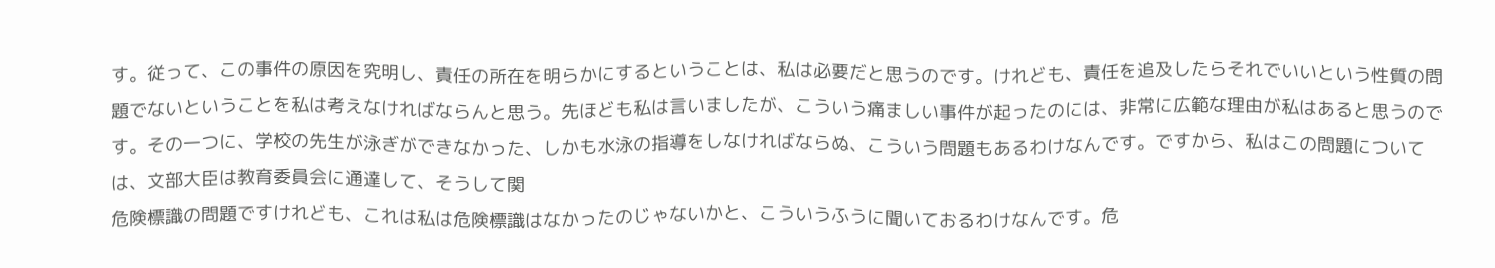す。従って、この事件の原因を究明し、責任の所在を明らかにするということは、私は必要だと思うのです。けれども、責任を追及したらそれでいいという性質の問題でないということを私は考えなければならんと思う。先ほども私は言いましたが、こういう痛ましい事件が起ったのには、非常に広範な理由が私はあると思うのです。その一つに、学校の先生が泳ぎができなかった、しかも水泳の指導をしなければならぬ、こういう問題もあるわけなんです。ですから、私はこの問題については、文部大臣は教育委員会に通達して、そうして関
危険標識の問題ですけれども、これは私は危険標識はなかったのじゃないかと、こういうふうに聞いておるわけなんです。危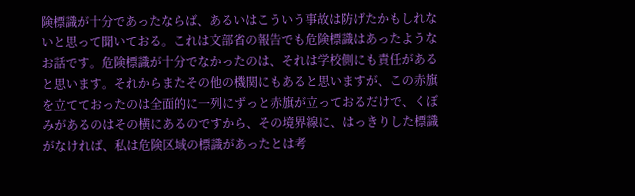険標識が十分であったならば、あるいはこういう事故は防げたかもしれないと思って聞いておる。これは文部省の報告でも危険標識はあったようなお話です。危険標識が十分でなかったのは、それは学校側にも責任があると思います。それからまたその他の機関にもあると思いますが、この赤旗を立てておったのは全面的に一列にずっと赤旗が立っておるだけで、くぼみがあるのはその横にあるのですから、その境界線に、はっきりした標識がなければ、私は危険区域の標識があったとは考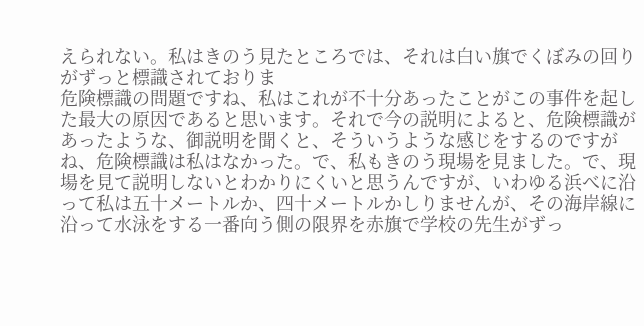えられない。私はきのう見たところでは、それは白い旗でくぼみの回りがずっと標識されておりま
危険標識の問題ですね、私はこれが不十分あったことがこの事件を起した最大の原因であると思います。それで今の説明によると、危険標識があったような、御説明を聞くと、そういうような感じをするのですがね、危険標識は私はなかった。で、私もきのう現場を見ました。で、現場を見て説明しないとわかりにくいと思うんですが、いわゆる浜べに沿って私は五十メートルか、四十メートルかしりませんが、その海岸線に沿って水泳をする一番向う側の限界を赤旗で学校の先生がずっ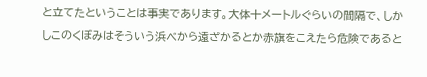と立てたということは事実であります。大体十メートルぐらいの間隔で、しかしこのくぼみはそういう浜べから遠ざかるとか赤旗をこえたら危険であると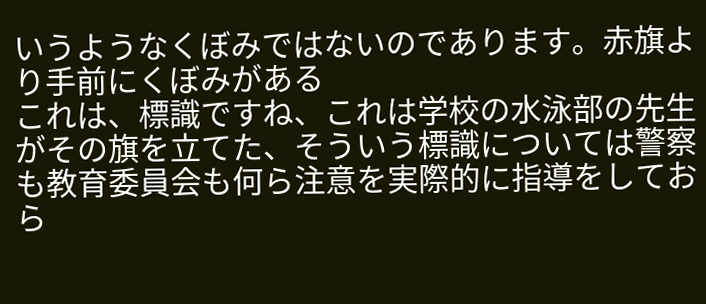いうようなくぼみではないのであります。赤旗より手前にくぼみがある
これは、標識ですね、これは学校の水泳部の先生がその旗を立てた、そういう標識については警察も教育委員会も何ら注意を実際的に指導をしておら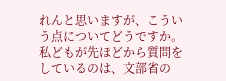れんと思いますが、こういう点についてどうですか。
私どもが先ほどから質問をしているのは、文部省の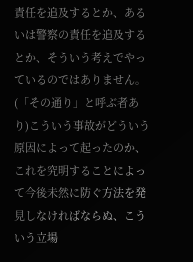責任を追及するとか、あるいは警察の責任を追及するとか、そういう考えでやっているのではありません。(「その通り」と呼ぶ者あり)こういう事故がどういう原因によって起ったのか、これを究明することによって今後未然に防ぐ方法を発見しなければならぬ、こういう立場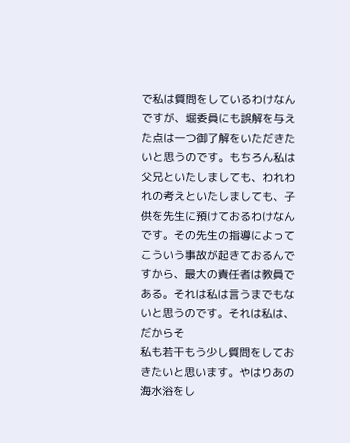で私は質問をしているわけなんですが、堀委員にも誤解を与えた点は一つ御了解をいただきたいと思うのです。もちろん私は父兄といたしましても、われわれの考えといたしましても、子供を先生に預けておるわけなんです。その先生の指導によってこういう事故が起きておるんですから、最大の責任者は教員である。それは私は言うまでもないと思うのです。それは私は、だからそ
私も若干もう少し質問をしておきたいと思います。やはりあの海水浴をし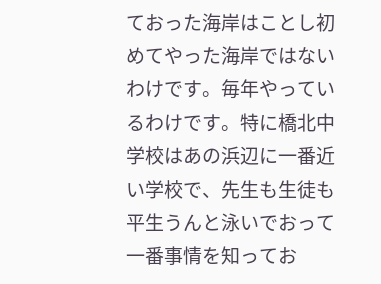ておった海岸はことし初めてやった海岸ではないわけです。毎年やっているわけです。特に橋北中学校はあの浜辺に一番近い学校で、先生も生徒も平生うんと泳いでおって一番事情を知ってお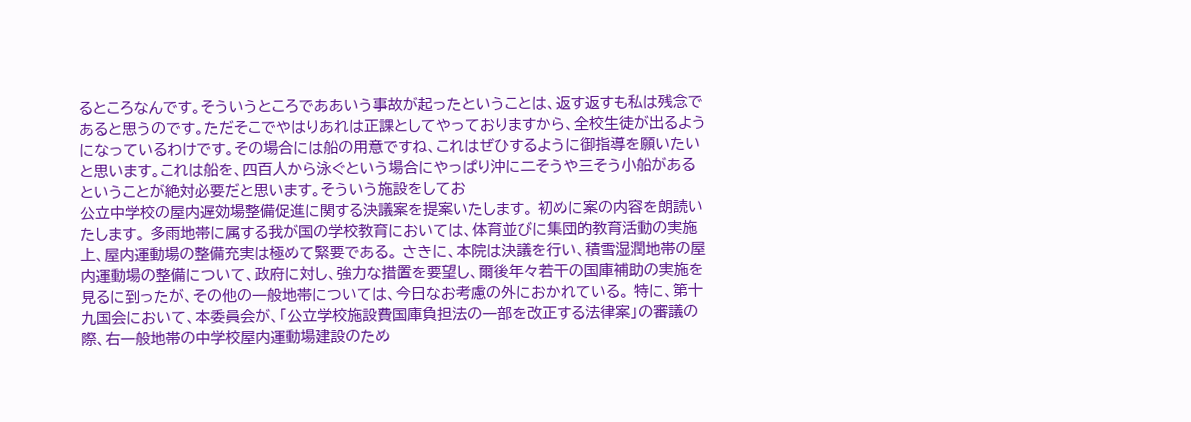るところなんです。そういうところでああいう事故が起ったということは、返す返すも私は残念であると思うのです。ただそこでやはりあれは正課としてやっておりますから、全校生徒が出るようになっているわけです。その場合には船の用意ですね、これはぜひするように御指導を願いたいと思います。これは船を、四百人から泳ぐという場合にやっぱり沖に二そうや三そう小船があるということが絶対必要だと思います。そういう施設をしてお
公立中学校の屋内遅効場整備促進に関する決議案を提案いたします。 初めに案の内容を朗読いたします。 多雨地帯に属する我が国の学校教育においては、体育並びに集団的教育活動の実施上、屋内運動場の整備充実は極めて緊要である。 さきに、本院は決議を行い、積雪湿潤地帯の屋内運動場の整備について、政府に対し、強力な措置を要望し、爾後年々若干の国庫補助の実施を見るに到ったが、その他の一般地帯については、今日なお考慮の外におかれている。 特に、第十九国会において、本委員会が、「公立学校施設費国庫負担法の一部を改正する法律案」の審議の際、右一般地帯の中学校屋内運動場建設のため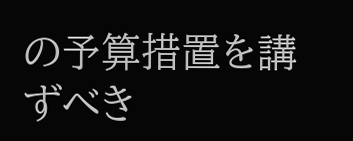の予算措置を講ずべき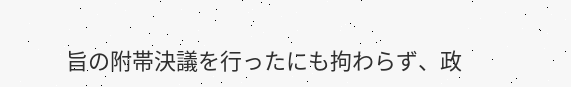旨の附帯決議を行ったにも拘わらず、政